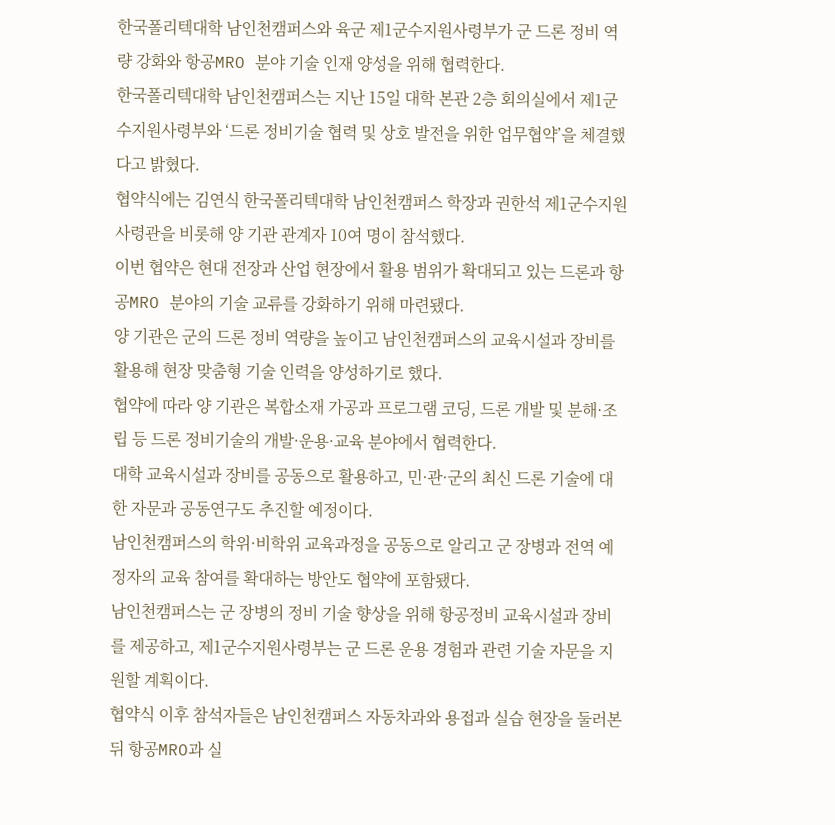한국폴리텍대학 남인천캠퍼스와 육군 제1군수지원사령부가 군 드론 정비 역량 강화와 항공MRO 분야 기술 인재 양성을 위해 협력한다.
한국폴리텍대학 남인천캠퍼스는 지난 15일 대학 본관 2층 회의실에서 제1군수지원사령부와 ‘드론 정비기술 협력 및 상호 발전을 위한 업무협약’을 체결했다고 밝혔다.
협약식에는 김연식 한국폴리텍대학 남인천캠퍼스 학장과 권한석 제1군수지원사령관을 비롯해 양 기관 관계자 10여 명이 참석했다.
이번 협약은 현대 전장과 산업 현장에서 활용 범위가 확대되고 있는 드론과 항공MRO 분야의 기술 교류를 강화하기 위해 마련됐다.
양 기관은 군의 드론 정비 역량을 높이고 남인천캠퍼스의 교육시설과 장비를 활용해 현장 맞춤형 기술 인력을 양성하기로 했다.
협약에 따라 양 기관은 복합소재 가공과 프로그램 코딩, 드론 개발 및 분해·조립 등 드론 정비기술의 개발·운용·교육 분야에서 협력한다.
대학 교육시설과 장비를 공동으로 활용하고, 민·관·군의 최신 드론 기술에 대한 자문과 공동연구도 추진할 예정이다.
남인천캠퍼스의 학위·비학위 교육과정을 공동으로 알리고 군 장병과 전역 예정자의 교육 참여를 확대하는 방안도 협약에 포함됐다.
남인천캠퍼스는 군 장병의 정비 기술 향상을 위해 항공정비 교육시설과 장비를 제공하고, 제1군수지원사령부는 군 드론 운용 경험과 관련 기술 자문을 지원할 계획이다.
협약식 이후 참석자들은 남인천캠퍼스 자동차과와 용접과 실습 현장을 둘러본 뒤 항공MRO과 실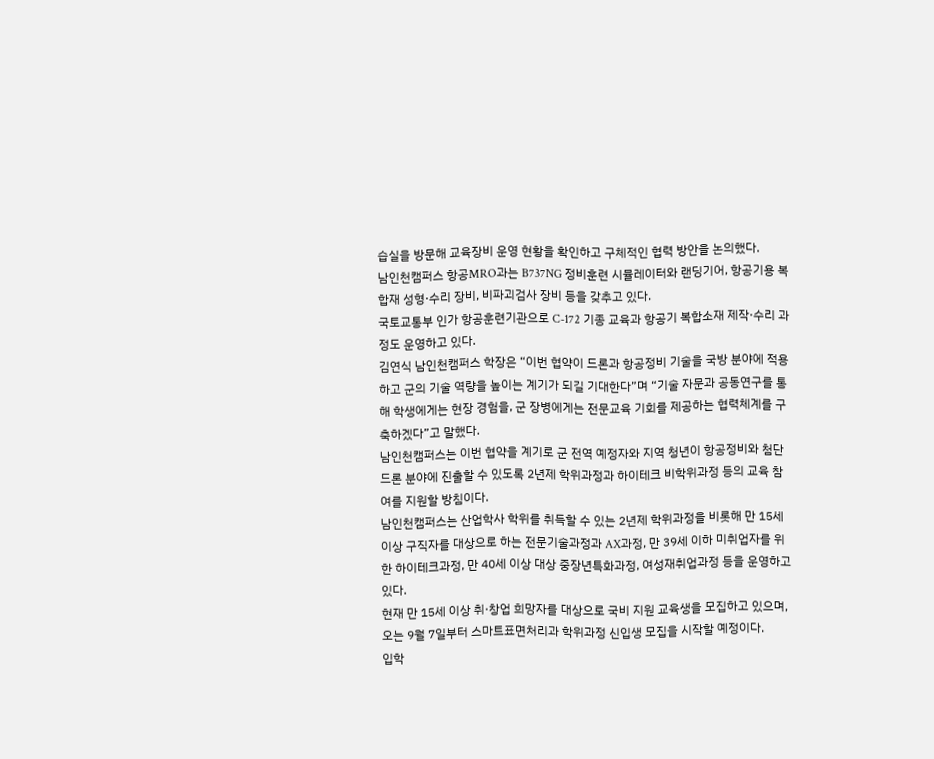습실을 방문해 교육장비 운영 현황을 확인하고 구체적인 협력 방안을 논의했다.
남인천캠퍼스 항공MRO과는 B737NG 정비훈련 시뮬레이터와 랜딩기어, 항공기용 복합재 성형·수리 장비, 비파괴검사 장비 등을 갖추고 있다.
국토교통부 인가 항공훈련기관으로 C-172 기종 교육과 항공기 복합소재 제작·수리 과정도 운영하고 있다.
김연식 남인천캠퍼스 학장은 “이번 협약이 드론과 항공정비 기술을 국방 분야에 적용하고 군의 기술 역량을 높이는 계기가 되길 기대한다”며 “기술 자문과 공동연구를 통해 학생에게는 현장 경험을, 군 장병에게는 전문교육 기회를 제공하는 협력체계를 구축하겠다”고 말했다.
남인천캠퍼스는 이번 협약을 계기로 군 전역 예정자와 지역 청년이 항공정비와 첨단 드론 분야에 진출할 수 있도록 2년제 학위과정과 하이테크 비학위과정 등의 교육 참여를 지원할 방침이다.
남인천캠퍼스는 산업학사 학위를 취득할 수 있는 2년제 학위과정을 비롯해 만 15세 이상 구직자를 대상으로 하는 전문기술과정과 AX과정, 만 39세 이하 미취업자를 위한 하이테크과정, 만 40세 이상 대상 중장년특화과정, 여성재취업과정 등을 운영하고 있다.
현재 만 15세 이상 취·창업 희망자를 대상으로 국비 지원 교육생을 모집하고 있으며, 오는 9월 7일부터 스마트표면처리과 학위과정 신입생 모집을 시작할 예정이다.
입학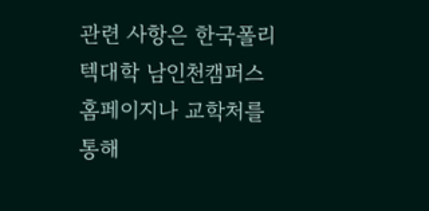관련 사항은 한국폴리텍대학 남인천캠퍼스 홈페이지나 교학처를 통해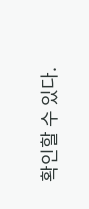확인할 수 있다.